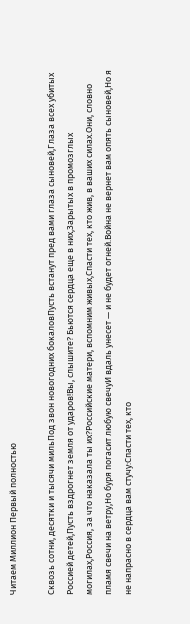Читаем Миллион Первый полностью

Сквозь сотни, десятки и тысячи мильПод звон новогодних бокаловПусть встанут пред вами глаза сыновей,Глаза всех убитых Россией детей,Пусть вздрогнет земля от ударов!Вы, слышите? Бьются сердца еще в них,Зарытых в промозглых могилах,Россия, за что наказала ты их?Российские матери, вспомним живых,Спасти тех, кто жив, в ваших силах.Они, словно пламя свечи на ветру,Но буря погасит любую свечуИ вдаль унесет — и не будет огней.Война не вернет вам опять сыновей,Но я не напрасно в сердца вам стучу:Спасти тех, кто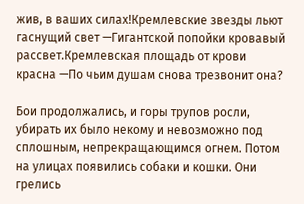жив, в ваших силах!Кремлевские звезды льют гаснущий свет —Гигантской попойки кровавый рассвет.Кремлевская площадь от крови красна —По чьим душам снова трезвонит она?

Бои продолжались, и горы трупов росли, убирать их было некому и невозможно под сплошным, непрекращающимся огнем. Потом на улицах появились собаки и кошки. Они грелись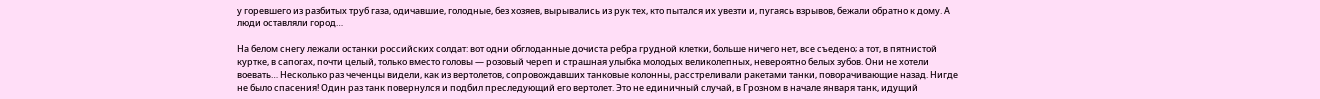у горевшего из разбитых труб газа, одичавшие, голодные, без хозяев, вырывались из рук тех, кто пытался их увезти и, пугаясь взрывов, бежали обратно к дому. А люди оставляли город…

На белом снегу лежали останки российских солдат: вот одни обглоданные дочиста ребра грудной клетки, больше ничего нет, все съедено; а тот, в пятнистой куртке, в сапогах, почти целый, только вместо головы — розовый череп и страшная улыбка молодых великолепных, невероятно белых зубов. Они не хотели воевать… Несколько раз чеченцы видели, как из вертолетов, сопровождавших танковые колонны, расстреливали ракетами танки, поворачивающие назад. Нигде не было спасения! Один раз танк повернулся и подбил преследующий его вертолет. Это не единичный случай, в Грозном в начале января танк, идущий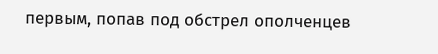первым, попав под обстрел ополченцев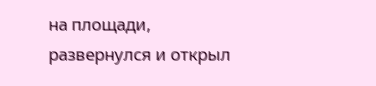на площади, развернулся и открыл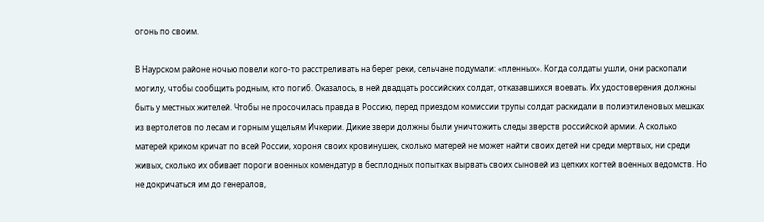огонь по своим.

В Наурском районе ночью повели кого-то расстреливать на берег реки, сельчане подумали: «пленных». Когда солдаты ушли, они раскопали могилу, чтобы сообщить родным, кто погиб. Оказалось, в ней двадцать российских солдат, отказавшихся воевать. Их удостоверения должны быть у местных жителей. Чтобы не просочилась правда в Россию, перед приездом комиссии трупы солдат раскидали в полиэтиленовых мешках из вертолетов по лесам и горным ущельям Ичкерии. Дикие звери должны были уничтожить следы зверств российской армии. А сколько матерей криком кричат по всей России, хороня своих кровинушек, сколько матерей не может найти своих детей ни среди мертвых, ни среди живых, сколько их обивает пороги военных комендатур в бесплодных попытках вырвать своих сыновей из цепких когтей военных ведомств. Но не докричаться им до генералов,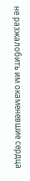не разжалобить им окаменевшие сердца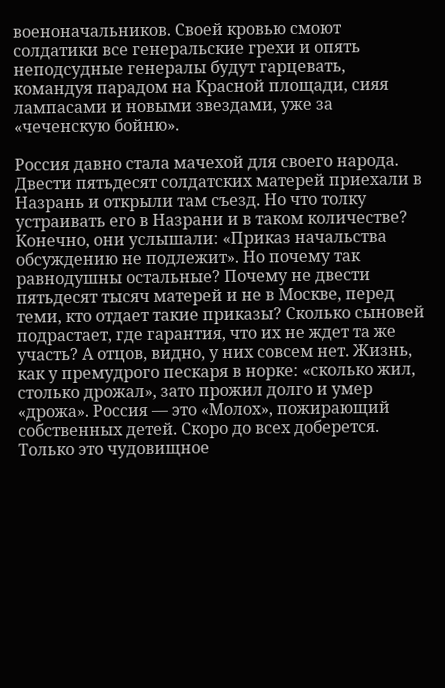военоначальников. Своей кровью смоют солдатики все генеральские грехи и опять неподсудные генералы будут гарцевать, командуя парадом на Красной площади, сияя лампасами и новыми звездами, уже за «чеченскую бойню».

Россия давно стала мачехой для своего народа. Двести пятьдесят солдатских матерей приехали в Назрань и открыли там съезд. Но что толку устраивать его в Назрани и в таком количестве? Конечно, они услышали: «Приказ начальства обсуждению не подлежит». Но почему так равнодушны остальные? Почему не двести пятьдесят тысяч матерей и не в Москве, перед теми, кто отдает такие приказы? Сколько сыновей подрастает, где гарантия, что их не ждет та же участь? А отцов, видно, у них совсем нет. Жизнь, как у премудрого пескаря в норке: «сколько жил, столько дрожал», зато прожил долго и умер «дрожа». Россия — это «Молох», пожирающий собственных детей. Скоро до всех доберется. Только это чудовищное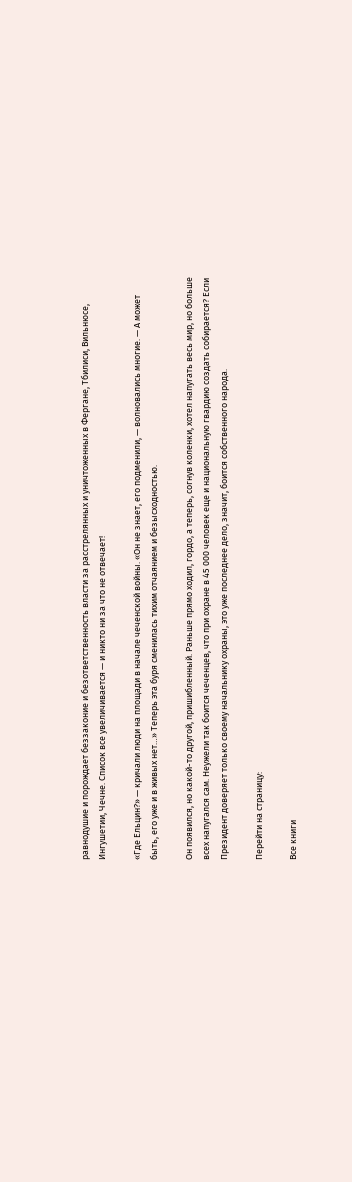равнодушие и порождает беззаконие и безответственность власти за расстрелянных и уничтоженных в Фергане, Тбилиси, Вильнюсе, Ингушетии, Чечне. Список все увеличивается — и никто ни за что не отвечает!

«Где Ельцин?» — кричали люди на площади в начале чеченской войны. «Он не знает, его подменили, — волновались многие. — А может быть, его уже и в живых нет…» Теперь эта буря сменилась тихим отчаянием и безысходностью.

Он появился, но какой-то другой, пришибленный. Раньше прямо ходил, гордо, а теперь, согнув коленки, хотел напугать весь мир, но больше всех напугался сам. Неужели так боится чеченцев, что при охране в 45 000 человек еще и национальную гвардию создать собирается? Если Президент доверяет только своему начальнику охраны, это уже последнее дело, значит, боится собственного народа.

Перейти на страницу:

Все книги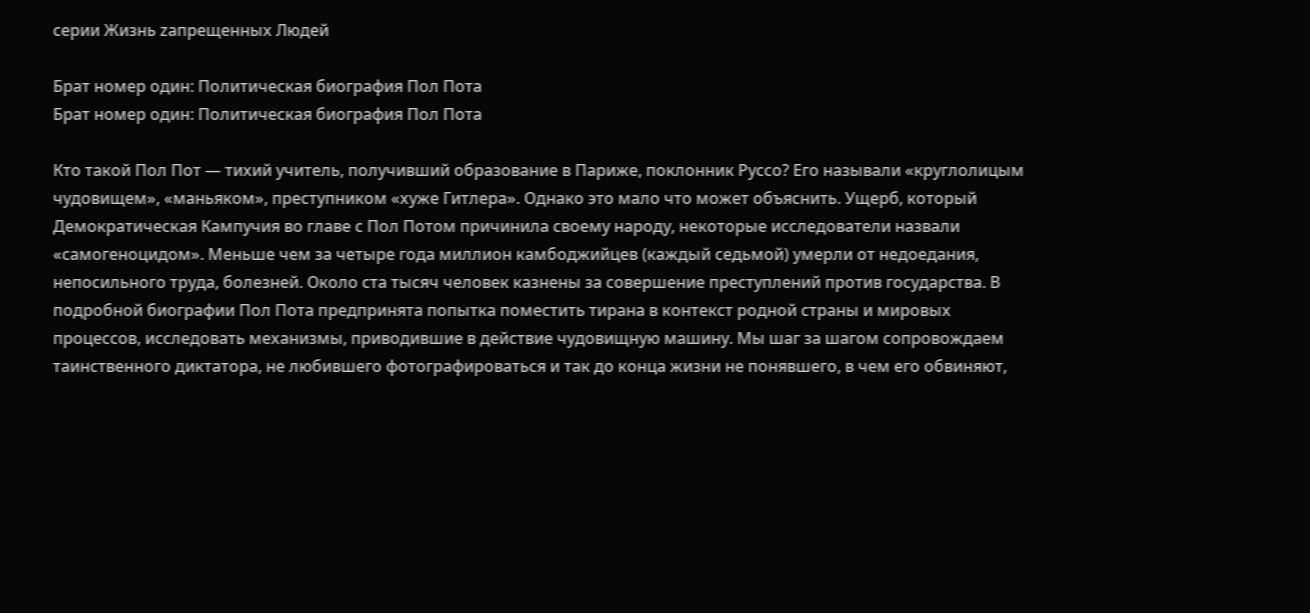серии Жизнь zапрещенных Людей

Брат номер один: Политическая биография Пол Пота
Брат номер один: Политическая биография Пол Пота

Кто такой Пол Пот — тихий учитель, получивший образование в Париже, поклонник Руссо? Его называли «круглолицым чудовищем», «маньяком», преступником «хуже Гитлера». Однако это мало что может объяснить. Ущерб, который Демократическая Кампучия во главе с Пол Потом причинила своему народу, некоторые исследователи назвали «самогеноцидом». Меньше чем за четыре года миллион камбоджийцев (каждый седьмой) умерли от недоедания, непосильного труда, болезней. Около ста тысяч человек казнены за совершение преступлений против государства. В подробной биографии Пол Пота предпринята попытка поместить тирана в контекст родной страны и мировых процессов, исследовать механизмы, приводившие в действие чудовищную машину. Мы шаг за шагом сопровождаем таинственного диктатора, не любившего фотографироваться и так до конца жизни не понявшего, в чем его обвиняют,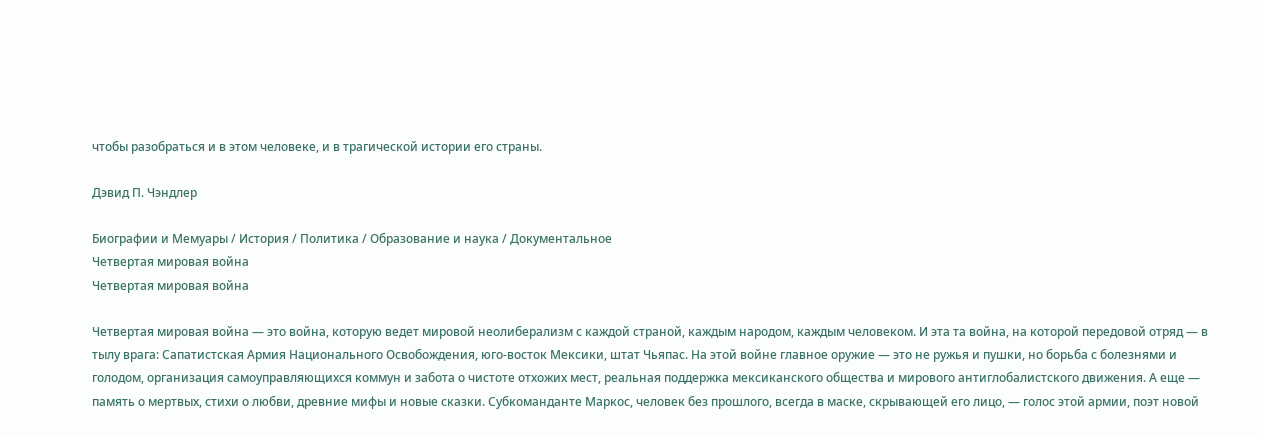чтобы разобраться и в этом человеке, и в трагической истории его страны.

Дэвид П. Чэндлер

Биографии и Мемуары / История / Политика / Образование и наука / Документальное
Четвертая мировая война
Четвертая мировая война

Четвертая мировая война — это война, которую ведет мировой неолиберализм с каждой страной, каждым народом, каждым человеком. И эта та война, на которой передовой отряд — в тылу врага: Сапатистская Армия Национального Освобождения, юго-восток Мексики, штат Чьяпас. На этой войне главное оружие — это не ружья и пушки, но борьба с болезнями и голодом, организация самоуправляющихся коммун и забота о чистоте отхожих мест, реальная поддержка мексиканского общества и мирового антиглобалистского движения. А еще — память о мертвых, стихи о любви, древние мифы и новые сказки. Субкоманданте Маркос, человек без прошлого, всегда в маске, скрывающей его лицо, — голос этой армии, поэт новой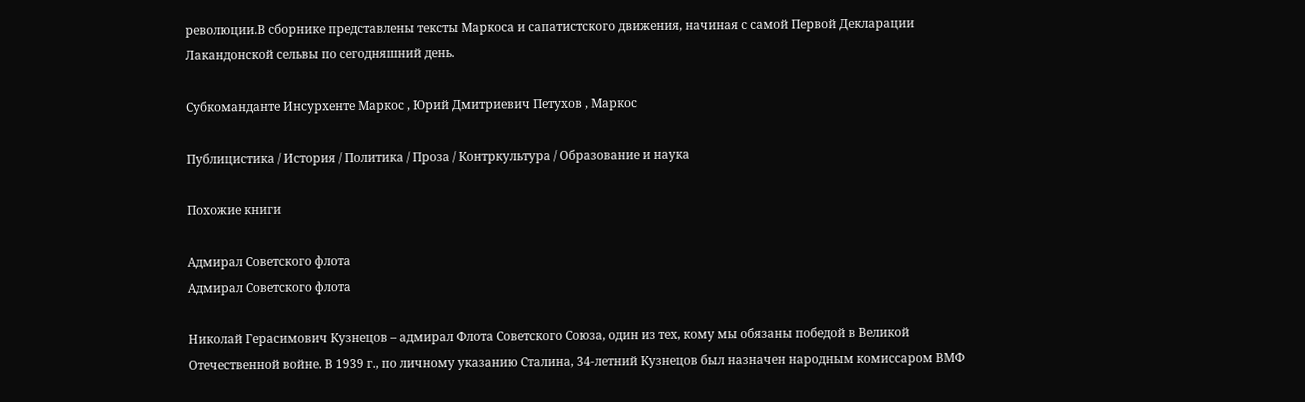революции.В сборнике представлены тексты Маркоса и сапатистского движения, начиная с самой Первой Декларации Лакандонской сельвы по сегодняшний день.

Субкоманданте Инсурхенте Маркос , Юрий Дмитриевич Петухов , Маркос

Публицистика / История / Политика / Проза / Контркультура / Образование и наука

Похожие книги

Адмирал Советского флота
Адмирал Советского флота

Николай Герасимович Кузнецов – адмирал Флота Советского Союза, один из тех, кому мы обязаны победой в Великой Отечественной войне. В 1939 г., по личному указанию Сталина, 34-летний Кузнецов был назначен народным комиссаром ВМФ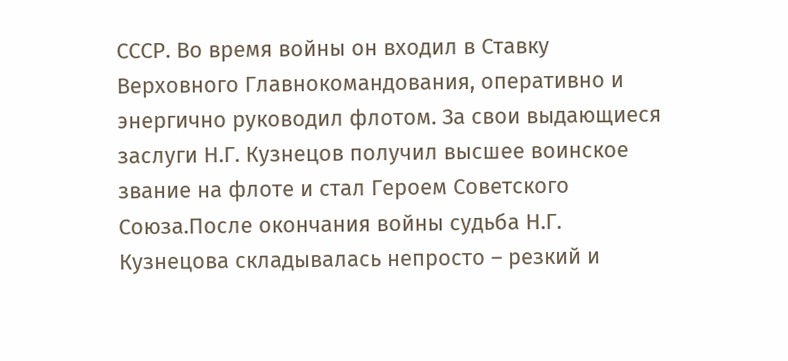СССР. Во время войны он входил в Ставку Верховного Главнокомандования, оперативно и энергично руководил флотом. За свои выдающиеся заслуги Н.Г. Кузнецов получил высшее воинское звание на флоте и стал Героем Советского Союза.После окончания войны судьба Н.Г. Кузнецова складывалась непросто – резкий и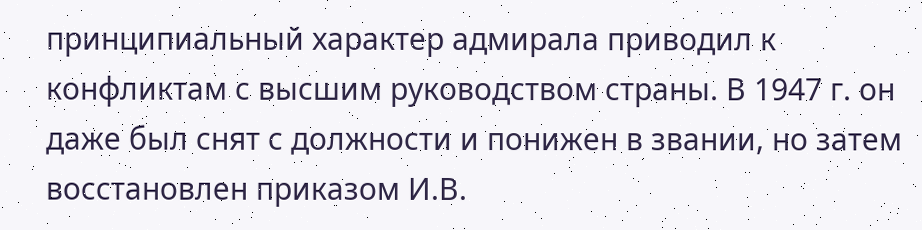принципиальный характер адмирала приводил к конфликтам с высшим руководством страны. В 1947 г. он даже был снят с должности и понижен в звании, но затем восстановлен приказом И.В.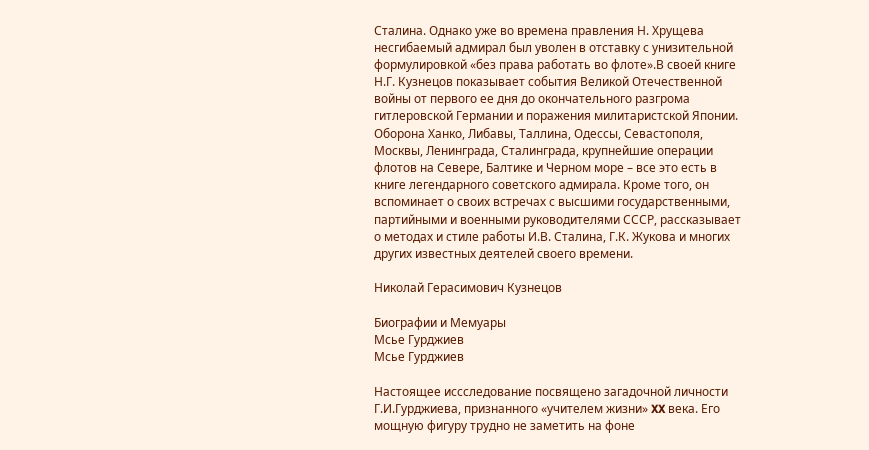Сталина. Однако уже во времена правления Н. Хрущева несгибаемый адмирал был уволен в отставку с унизительной формулировкой «без права работать во флоте».В своей книге Н.Г. Кузнецов показывает события Великой Отечественной войны от первого ее дня до окончательного разгрома гитлеровской Германии и поражения милитаристской Японии. Оборона Ханко, Либавы, Таллина, Одессы, Севастополя, Москвы, Ленинграда, Сталинграда, крупнейшие операции флотов на Севере, Балтике и Черном море – все это есть в книге легендарного советского адмирала. Кроме того, он вспоминает о своих встречах с высшими государственными, партийными и военными руководителями СССР, рассказывает о методах и стиле работы И.В. Сталина, Г.К. Жукова и многих других известных деятелей своего времени.

Николай Герасимович Кузнецов

Биографии и Мемуары
Мсье Гурджиев
Мсье Гурджиев

Настоящее иссследование посвящено загадочной личности Г.И.Гурджиева, признанного «учителем жизни» XX века. Его мощную фигуру трудно не заметить на фоне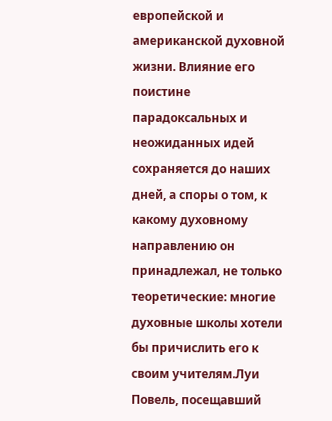европейской и американской духовной жизни. Влияние его поистине парадоксальных и неожиданных идей сохраняется до наших дней, а споры о том, к какому духовному направлению он принадлежал, не только теоретические: многие духовные школы хотели бы причислить его к своим учителям.Луи Повель, посещавший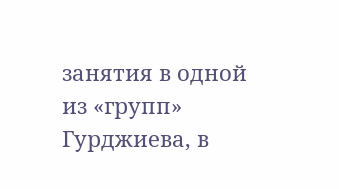занятия в одной из «групп» Гурджиева, в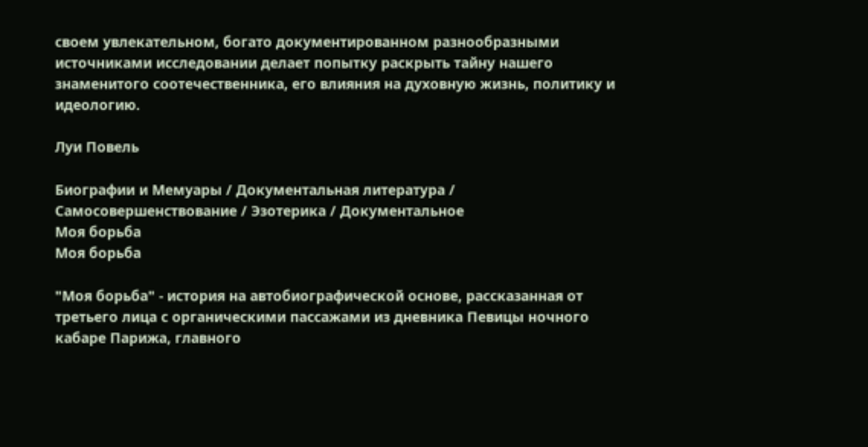своем увлекательном, богато документированном разнообразными источниками исследовании делает попытку раскрыть тайну нашего знаменитого соотечественника, его влияния на духовную жизнь, политику и идеологию.

Луи Повель

Биографии и Мемуары / Документальная литература / Самосовершенствование / Эзотерика / Документальное
Моя борьба
Моя борьба

"Моя борьба" - история на автобиографической основе, рассказанная от третьего лица с органическими пассажами из дневника Певицы ночного кабаре Парижа, главного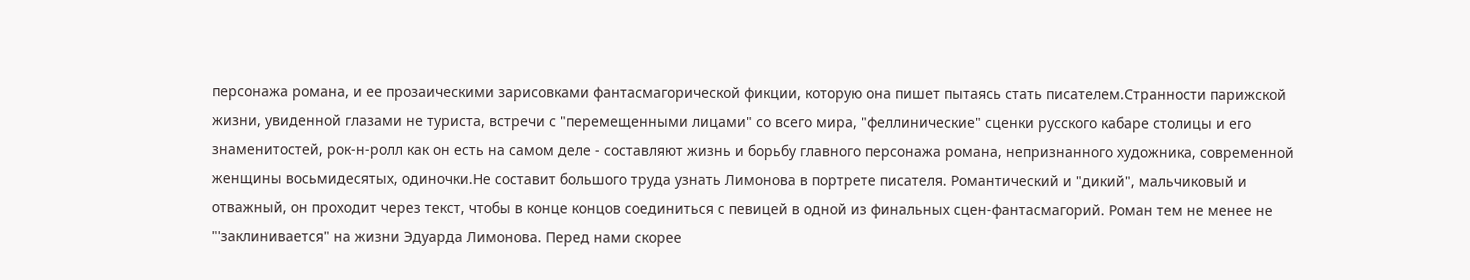персонажа романа, и ее прозаическими зарисовками фантасмагорической фикции, которую она пишет пытаясь стать писателем.Странности парижской жизни, увиденной глазами не туриста, встречи с "перемещенными лицами" со всего мира, "феллинические" сценки русского кабаре столицы и его знаменитостей, рок-н-ролл как он есть на самом деле - составляют жизнь и борьбу главного персонажа романа, непризнанного художника, современной женщины восьмидесятых, одиночки.Не составит большого труда узнать Лимонова в портрете писателя. Романтический и "дикий", мальчиковый и отважный, он проходит через текст, чтобы в конце концов соединиться с певицей в одной из финальных сцен-фантасмагорий. Роман тем не менее не "'заклинивается" на жизни Эдуарда Лимонова. Перед нами скорее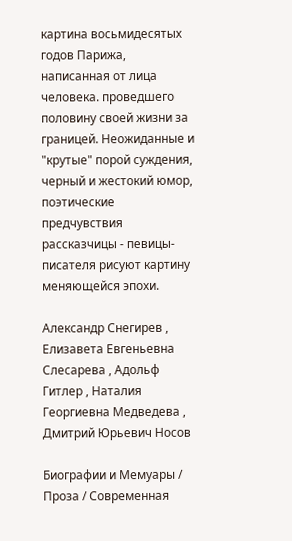картина восьмидесятых годов Парижа, написанная от лица человека. проведшего половину своей жизни за границей. Неожиданные и "крутые" порой суждения, черный и жестокий юмор, поэтические предчувствия рассказчицы - певицы-писателя рисуют картину меняющейся эпохи.

Александр Снегирев , Елизавета Евгеньевна Слесарева , Адольф Гитлер , Наталия Георгиевна Медведева , Дмитрий Юрьевич Носов

Биографии и Мемуары / Проза / Современная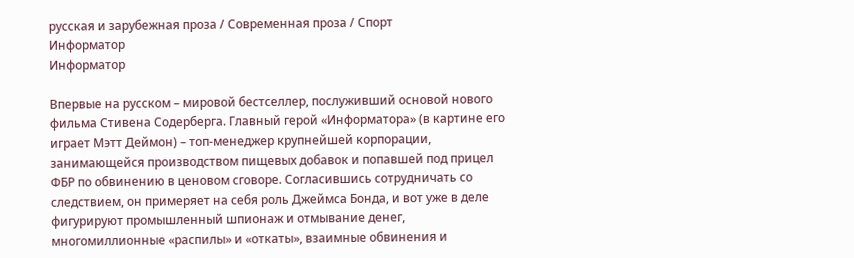русская и зарубежная проза / Современная проза / Спорт
Информатор
Информатор

Впервые на русском – мировой бестселлер, послуживший основой нового фильма Стивена Содерберга. Главный герой «Информатора» (в картине его играет Мэтт Деймон) – топ-менеджер крупнейшей корпорации, занимающейся производством пищевых добавок и попавшей под прицел ФБР по обвинению в ценовом сговоре. Согласившись сотрудничать со следствием, он примеряет на себя роль Джеймса Бонда, и вот уже в деле фигурируют промышленный шпионаж и отмывание денег, многомиллионные «распилы» и «откаты», взаимные обвинения и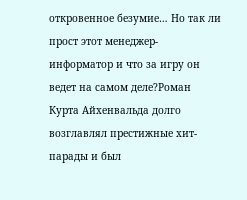откровенное безумие… Но так ли прост этот менеджер-информатор и что за игру он ведет на самом деле?Роман Курта Айхенвальда долго возглавлял престижные хит-парады и был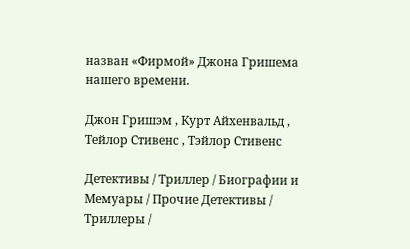назван «Фирмой» Джона Гришема нашего времени.

Джон Гришэм , Курт Айхенвальд , Тейлор Стивенс , Тэйлор Стивенс

Детективы / Триллер / Биографии и Мемуары / Прочие Детективы / Триллеры /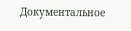Документальное